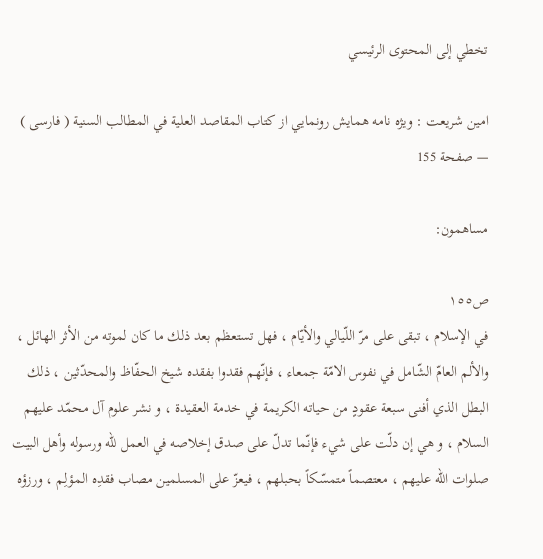تخطي إلى المحتوى الرئيسي

امين شريعت : ويژه نامه همايش رونمايي از كتاب المقاصد العلية في المطالب السنية ( فارسى ) — صفحة 155

مساهمون:

ص١٥٥
في الإسلام ، تبقى على مرّ اللّيالي والأيّام ، فهل تستعظم بعد ذلك ما كان لموته من الأثر الهائل ، والألم العامّ الشّامل في نفوس الامّة جمعاء ، فإنّهم فقدوا بفقده شيخ الحفّاظ والمحدّثين ، ذلك البطل الذي أفنى سبعة عقودٍ من حياته الكريمة في خدمة العقيدة ، و نشر علوم آل محمّد عليهم السلام ، و هي إن دلّت على شيء فإنّما تدلّ على صدق إخلاصه في العمل للّه ورسوله وأهل البيت صلوات اللّه عليهم ، معتصماً متمسّكاً بحبلهم ، فيعزّ على المسلمين مصاب فقدِه المؤلِم ، ورزؤه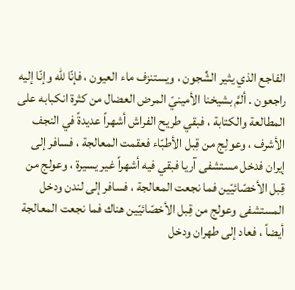الفاجع الذي يثير الشِّجون ، ويستنزف ماء العيون ، فإنّا للّه وإنّا إليه راجعون . ألمَّ بشيخنا الأمينيّ المرض العضال من كثرة انكبابه على المطالعة والكتابة ، فبقي طريح الفراش أشهراً عديدةً في النجف الأشرف ، وعولِج من قِبل الأطبّاء فعقمت المعالجة ، فسافر إلى إيران فدخل مستشفى آريا فبقي فيه أشهراً غير يسيرة ، وعولج من قِبل الأخصّائيّين فما نجعت المعالجة ، فسافر إلى لندن ودخل المستشفى وعولج من قِبل الأخصّائيّين هناك فما نجعت المعالجة أيضاً ، فعاد إلى طهران ودخل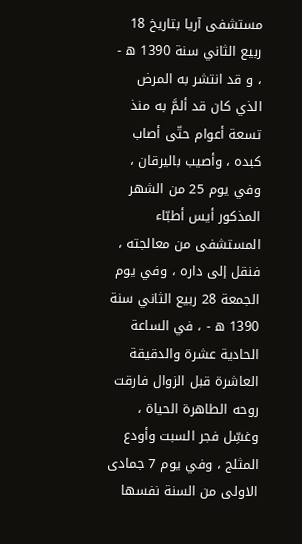مستشفى آريا بتاريخ 18 ربيع الثاني سنة 1390 ه - ، و قد انتشر به المرض الذي كان قد ألمَّ به منذ تسعة أعوام حتّى أصاب كبده ، وأصيب باليرقان ، وفي يوم 25 من الشهر المذكور أيس أطبّاء المستشفى من معالجته ، فنقل إلى داره ، وفي يوم الجمعة 28 ربيع الثاني سنة 1390 ه - ، في الساعة الحادية عشرة والدقيقة العاشرة قبل الزوال فارقت روحه الطاهرة الحياة ، وغسِّل فجر السبت وأودع المثلج ، وفي يوم 7 جمادى الاولى من السنة نفسها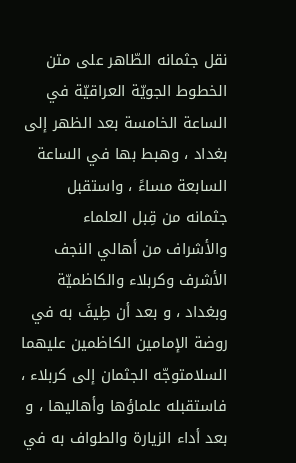نقل جثمانه الطّاهر على متن الخطوط الجويّة العراقيّة في الساعة الخامسة بعد الظهر إلى بغداد ، وهبط بها في الساعة السابعة مساءً ، واستقبل جثمانه من قِبل العلماء والأشراف من أهالي النجف الأشرف وكربلاء والكاظميّة وبغداد ، و بعد أن طِيفَ به في روضة الإمامين الكاظمين عليهما السلامتوجّه الجثمان إلى كربلاء ، فاستقبله علماؤها وأهاليها ، و بعد أداء الزيارة والطواف به في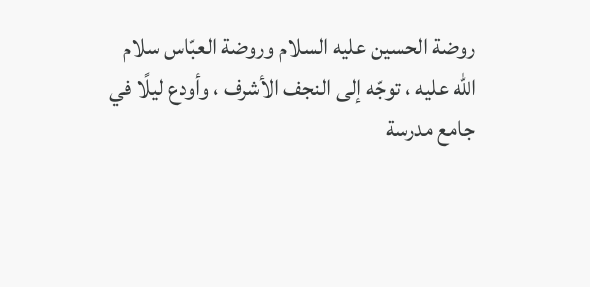روضة الحسين عليه السلام وروضة العبّاس سلام اللّه عليه ، توجّه إلى النجف الأشرف ، وأودع ليلًا في جامع مدرسة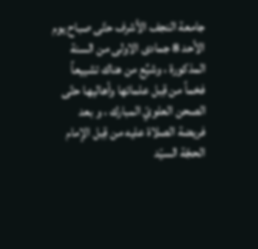جامعة النجف الأشرف حتّى صباح يوم الأحد 8 جمادى الاولى من السنة المذكورة ، وشيِّع من هناك تشييعاً فخماً من قِبل علمائها وأهاليها حتّى الصحن العلويّ المبارك ، و بعد فريضة الصلاة عليه من قِبل الإمام الحجّة السيّد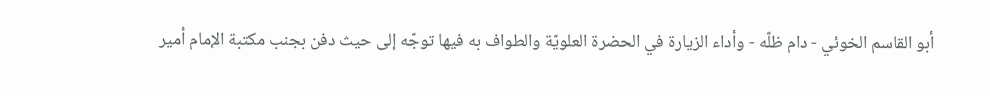أبو القاسم الخوئي - دام ظلّه - وأداء الزيارة في الحضرة العلويّة والطواف به فيها توجّه إلى حيث دفن بجنب مكتبة الإمام أمير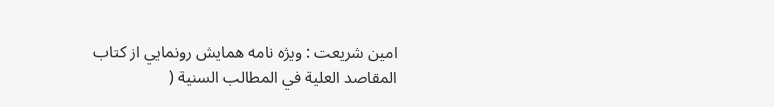امين شريعت : ويژه نامه همايش رونمايي از كتاب المقاصد العلية في المطالب السنية (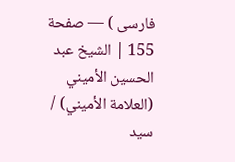فارسى ) — صفحة 155 | الشيخ عبد الحسين الأميني (العلامة الأميني) / سيد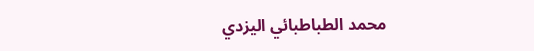محمد الطباطبائي اليزدي